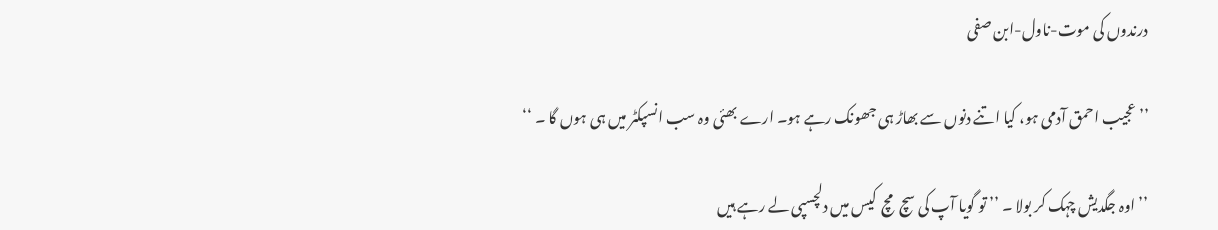درندوں کی موت-ناول-ابن صفی

’’عجیب احمق آدمی ہو، کیا اتنے دنوں سے بھاڑ ہی جھونک رہے ہو۔ ارے بھئی وہ سب انسپکٹر میں ہی ہوں گا ۔ ‘‘

’’ اوہ جگدیش چہک کر بولا ۔ ’’ تو گویا آپ کی سچ  مچ  کیس میں دلچسپی لے رہے ہیں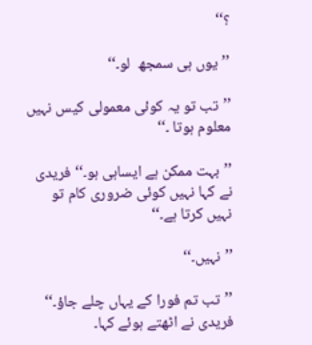؟‘‘

’’یوں ہی سمجھ  لو۔‘‘

’’تب تو یہ کوئی معمولی کیس نہیں معلوم ہوتا ۔‘‘

’’بہت ممکن ہے ایساہی ہو۔‘‘ فریدی نے کہا نہیں کوئی ضروری کام تو نہیں کرتا ہے۔‘‘

’’نہیں۔‘‘

’’تب تم فورا کے یہاں چلے جاؤ۔‘‘ فریدی نے اٹھتے ہوئے کہا۔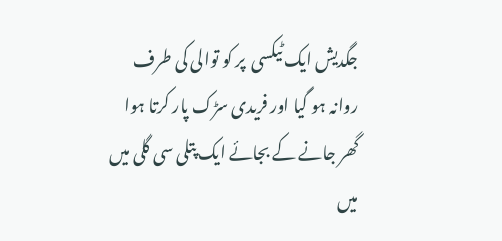جگدیش ایک ٹیکسی  پر کو توالی کی طرف روانہ ہو گیا اور فریدی سڑک پار کرتا ہوا گھر جانے کے بجائے ایک پتلی سی گلی میں میں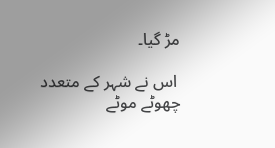مڑ گیا۔

 اس نے شہر کے متعدد چھوٹے موٹے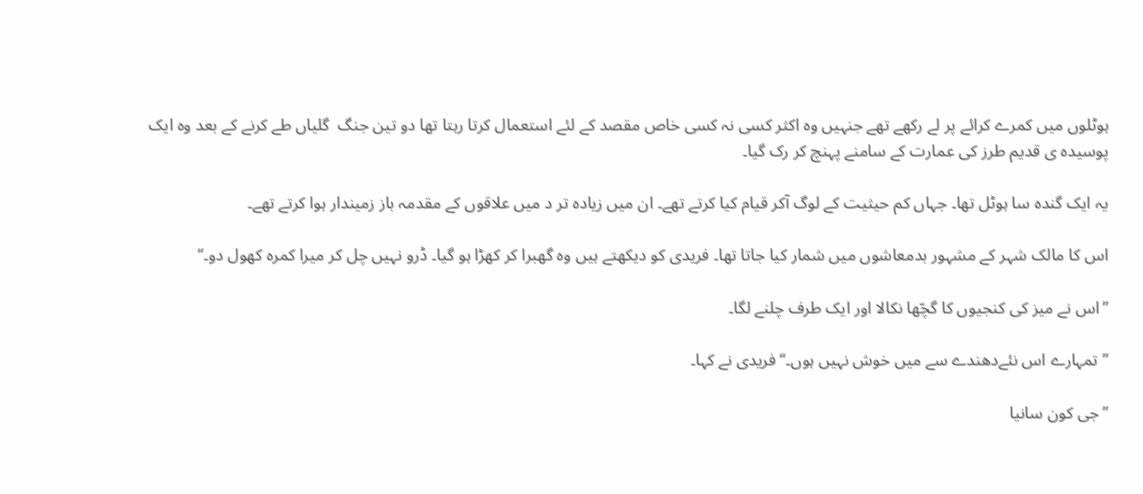ہوٹلوں میں کمرے کرائے پر لے رکھے تھے جنہیں وہ اکثر کسی نہ کسی خاص مقصد کے لئے استعمال کرتا رہتا تھا دو تین جنگ  گلیاں طے کرنے کے بعد وہ ایک پوسیده ی قدیم طرز کی عمارت کے سامنے پہنچ کر رک گیا۔

یہ ایک گندہ سا ہوٹل تھا۔ جہاں کم حیثیت کے لوگ آکر قیام کیا کرتے تھے۔ ان میں زیادہ تر د میں علاقوں کے مقدمہ باز زمیندار ہوا کرتے تھے۔

اس کا مالک شہر کے مشہور بدمعاشوں میں شمار کیا جاتا تھا۔ فریدی کو دیکھتے ہیں وہ گھبرا کر کھڑا ہو گیا۔ ڈرو نہیں چل کر میرا کمرہ کھول دو۔‘‘

’’اس نے میز کی کنجیوں کا گچّھا نکالا اور ایک طرف چلنے لگا۔

’’تمہارے اس نئےدھندے سے میں خوش نہیں ہوں۔‘‘ فریدی نے کہا۔

’’جی کون سانیا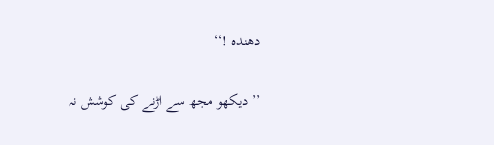دهنده !‘‘

’’ دیکھو مجھ سے اڑنے کی کوشش نہ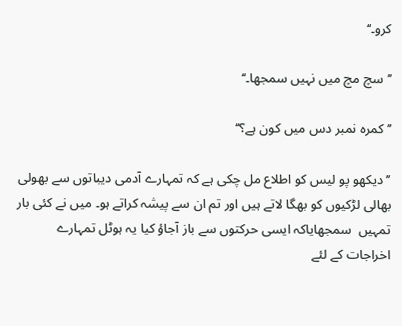کرو۔‘‘

’’سچ مچ میں نہیں سمجھا۔‘‘

’’کمرہ نمبر دس میں کون ہے؟‘‘

’’دیکھو پو لیس کو اطلاع مل چکی ہے کہ تمہارے آدمی دیباتوں سے بھولی بھالی لڑکیوں کو بھگا لاتے ہیں اور تم ان سے پیشہ کراتے ہو۔ میں نے کئی بار تمہیں  سمجھایاکہ ایسی حرکتوں سے باز آجاؤ کیا یہ ہوٹل تمہارے اخراجات کے لئے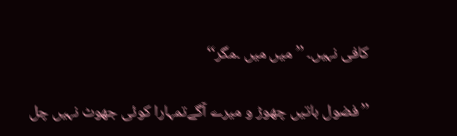کافی نہیں۔ ’’میں میں ۔مگر‘‘

’’فضول باتیں چھوڑ و میرے آگےتمہارا کوئی جھوٹ نہیں چل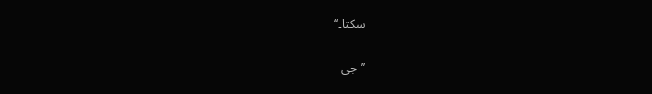سکتا۔‘‘

’’جی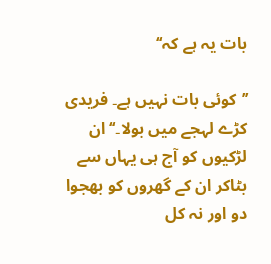بات یہ ہے کہ‘‘

’’کوئی بات نہیں ہے۔ فریدی کڑے لہجے میں بولا۔‘‘ ان لڑکیوں کو آج ہی یہاں سے بٹاکر ان کے گھروں کو بھجوا دو اور نہ کل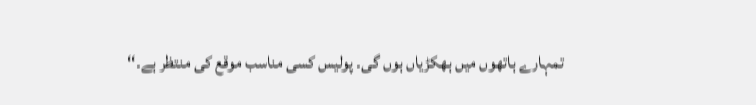تمہارے ہاتھوں میں ہھکڑیاں ہوں گی۔ پولیس کسی مناسب موقع کی منتظر ہے۔‘‘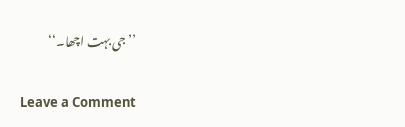’’جی بہت اچھا۔‘‘

Leave a Comment